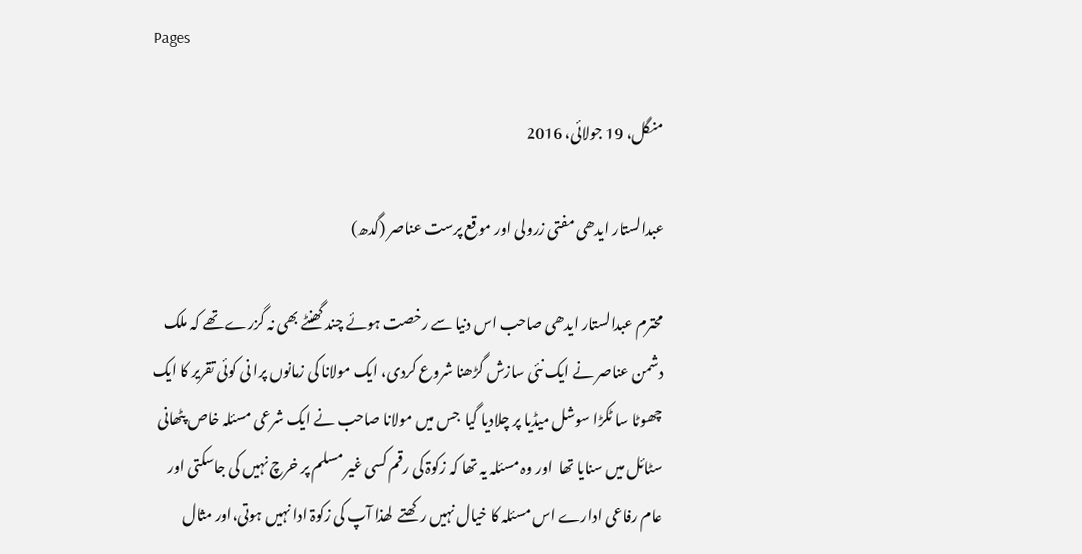Pages

منگل، 19 جولائی، 2016

عبدالستار ایدھی مفتی زرولی اور موقع پرست عناصر (گدھ)

محترم عبدالستار ایدھی صاحب اس دنیا سے رخصت ہوئے چند گھنٹے بھی نہ گزرے تھے کہ ملک دشمن عناصر نے ایک نئی سازش گڑھنا شروع کردی، ایک مولانا کی زمانوں پرا نی کوئی تقریر کا ایک چھوٹا سا ٹکڑا سوشل میڈیا پر چلادیا گیا  جس میں مولانا صاحب نے ایک شرعی مسئلہ خاص پٹھانی سٹائل میں سنایا تھا  اور وہ مسئلہ یہ تھا کہ زکوۃ کی رقم کسی غیر مسلم پر خرچ نہیں کی جاسکتی اور عام رفاعی ادارے اس مسئلہ کا خیال نہیں رکھتے  لھذا آپ کی زکوۃ ادا نہیں ہوتی،اور مثال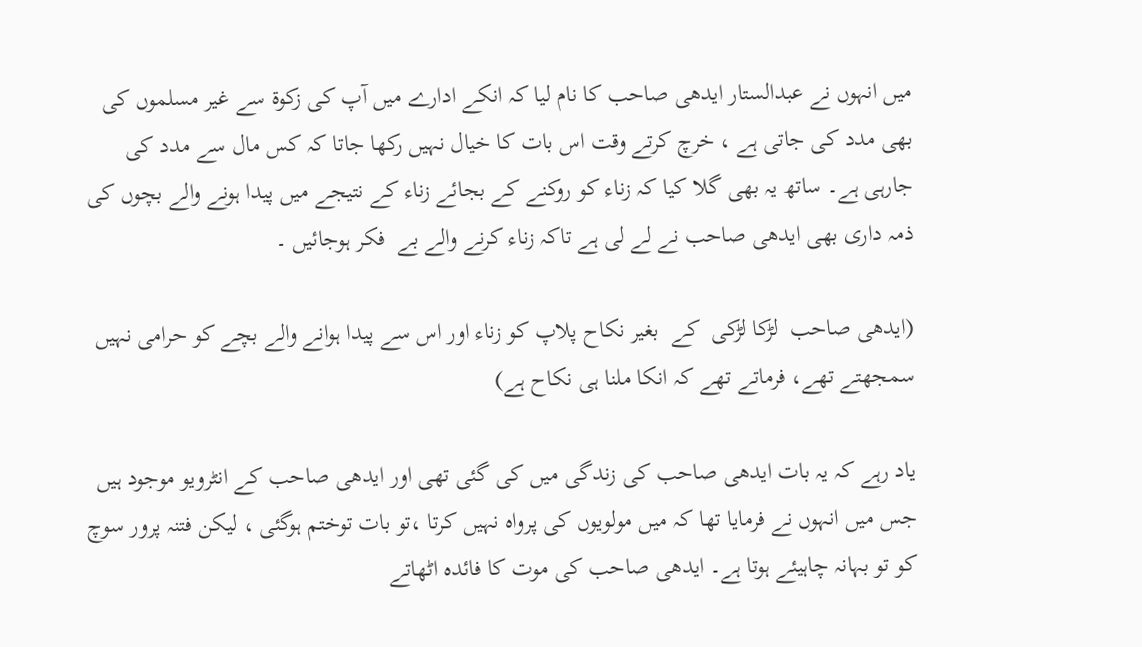میں انہوں نے عبدالستار ایدھی صاحب کا نام لیا کہ انکے ادارے میں آپ کی زکوۃ سے غیر مسلموں کی بھی مدد کی جاتی ہے ، خرچ کرتے وقت اس بات کا خیال نہیں رکھا جاتا کہ کس مال سے مدد کی جارہی ہے۔ ساتھ یہ بھی گلا کیا کہ زناء کو روکنے کے بجائے زناء کے نتیجے میں پیدا ہونے والے بچوں کی ذمہ داری بھی ایدھی صاحب نے لے لی ہے تاکہ زناء کرنے والے بے  فکر ہوجائیں ۔

(ایدھی صاحب  لڑکا لڑکی  کے  بغیر نکاح پلاپ کو زناء اور اس سے پیدا ہوانے والے بچے کو حرامی نہیں سمجھتے تھے، فرماتے تھے کہ انکا ملنا ہی نکاح ہے)

یاد رہے کہ یہ بات ایدھی صاحب کی زندگی میں کی گئی تھی اور ایدھی صاحب کے انٹرویو موجود ہیں جس میں انہوں نے فرمایا تھا کہ میں مولویوں کی پرواہ نہیں کرتا ،تو بات توختم ہوگئی ، لیکن فتنہ پرور سوچ کو تو بہانہ چاہیئے ہوتا ہے۔ ایدھی صاحب کی موت کا فائدہ اٹھاتے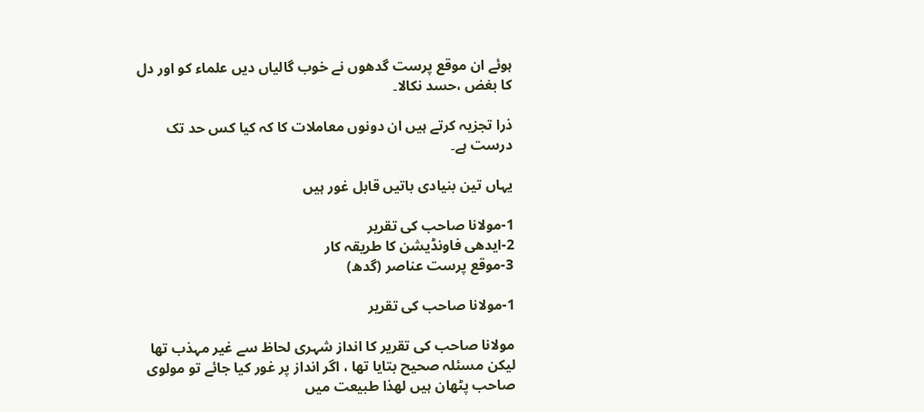ہوئے ان موقع پرست گدھوں نے خوب گالیاں دیں علماء کو اور دل کا بغض ،حسد نکالا۔

ذرا تجزیہ کرتے ہیں ان دونوں معاملات کا کہ کیا کس حد تک درست ہے۔

یہاں تین بنیادی باتیں قابل غور ہیں

1-مولانا صاحب کی تقریر
2-ایدھی فاونڈیشن کا طریقہ کار
3-موقع پرست عناصر (گدھ)

1-مولانا صاحب کی تقریر

مولانا صاحب کی تقریر کا انداز شہری لحاظ سے غیر مہذب تھا لیکن مسئلہ صحیح بتایا تھا ، اگر انداز پر غور کیا جائے تو مولوی صاحب پٹھان ہیں لھذا طبیعت میں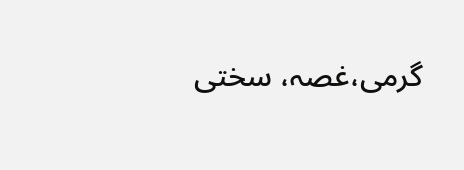گرمی،غصہ، سختی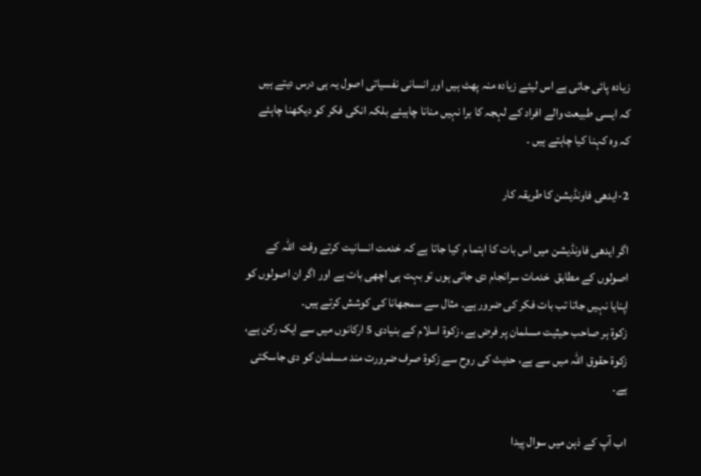زیادہ پائی جاتی ہے اس لیئے زیادہ منہ پھٹ ہیں اور انسانی نفسیاتی اصول یہ ہی درس دیتے ہیں کہ ایسی طبیعت والے افراد کے لہجہ کا برا نہیں منانا چاہیئے بلکہ انکی فکر کو دیکھنا چاہئے کہ وہ کہنا کیا چاہتے ہیں ۔

2-ایدھی فاونڈیشن کا طریقہ کار

اگر ایدھی فاونڈیشن میں اس بات کا اہتما م کیا جاتا ہے کہ خدمت انسانیت کرتے وقت  اللہ کے اصولوں کے مطابق  خدمات سرانجام دی جاتی ہوں تو بہت ہی اچھی بات ہے اور اگر ان اصولوں کو اپنایا نہیں جاتا تب بات فکر کی ضرور ہے۔ مثال سے سمجھانا کی کوشش کرتے ہیں۔
زکوۃ ہر صاحب حیثیت مسلمان پر فرض ہے، زکوۃ اسلام کے بنیادی 5 ارکانوں میں سے ایک رکن ہے، زکوۃ حقوق اللہ میں سے ہے، حدیث کی روح سے زکوۃ صرف ضرورت مند مسلمان کو دی جاسکتی ہے۔

اب آپ کے ذہن میں سوال پیدا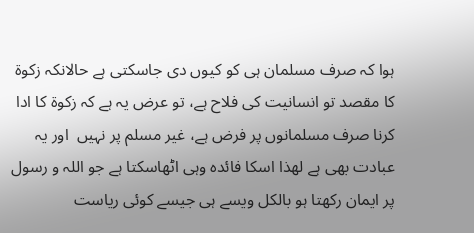ہوا کہ صرف مسلمان ہی کو کیوں دی جاسکتی ہے حالانکہ زکوۃ کا مقصد تو انسانیت کی فلاح ہے، تو عرض یہ ہے کہ زکوۃ کا ادا کرنا صرف مسلمانوں پر فرض ہے، غیر مسلم پر نہیں  اور یہ عبادت بھی ہے لھذا اسکا فائدہ وہی اٹھاسکتا ہے جو اللہ و رسول پر ایمان رکھتا ہو بالکل ویسے ہی جیسے کوئی ریاست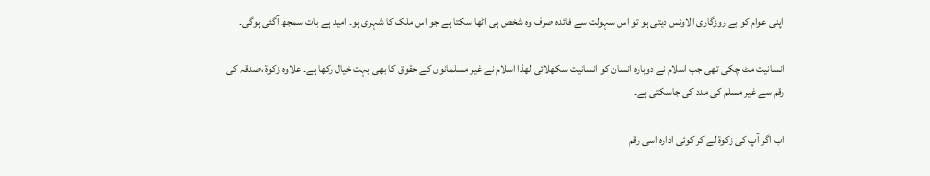اپنی عوام کو بے روزگاری الاونس دیتی ہو تو اس سہولت سے فائدہ صرف وہ شخص ہی اٹھا سکتا ہے جو اس ملک کا شہری ہو۔ امید ہے بات سمجھ آگئی ہوگی۔

انسانیت مٹ چکی تھی جب اسلام نے دوبارہ انسان کو انسانیت سکھلائی لھذا اسلام نے غیر مسلمانوں کے حقوق کا بھی بہت خیال رکھا ہے۔ علاوہ زکوۃ ،صدقہ کی رقم سے غیر مسلم کی مدد کی جاسکتی ہے۔

اب اگر آپ کی زکوۃ لے کر کوئی ادارہ اسی رقم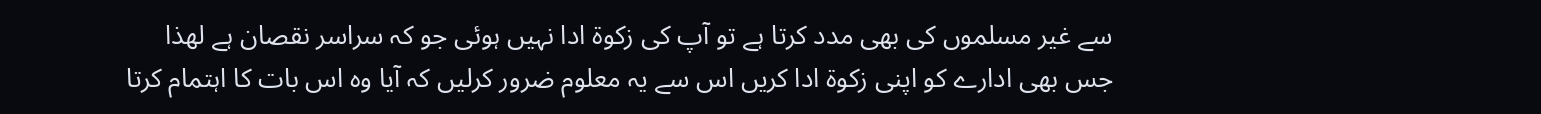سے غیر مسلموں کی بھی مدد کرتا ہے تو آپ کی زکوۃ ادا نہیں ہوئی جو کہ سراسر نقصان ہے لھذا جس بھی ادارے کو اپنی زکوۃ ادا کریں اس سے یہ معلوم ضرور کرلیں کہ آیا وہ اس بات کا اہتمام کرتا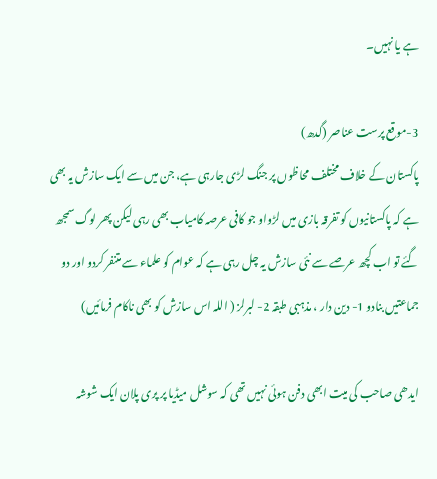ہے یا نہیں۔

3-موقع پرست عناصر (گدھ)
پاکستان کے خلاف مختلف محاظوں پر جنگ لڑی جارہی ہے، جن میں سے ایک سازش یہ بھی ہے کہ پاکستانیوں کو تفرقہ بازی میں لڑواو جو کافی عرصہ کامیاب بھی رہی لیکن پھر لوگ سمجھ گئے تو اب کچھ عرصے سے نئی سازش یہ چل رہی ہے کہ عوام کو علماء سے متنفر کردو اور دو جماعتیں بنادو 1- دین دار ، مذہبی طبقہ 2- لبرلز ( اللہ اس سازش کو بھی ناکام فرمائیں)

ایدھی صاحب کی میت ابھی دفن ہوئی نہیں تھی کہ سوشل میڈیا پر پری پلان ایک شوشہ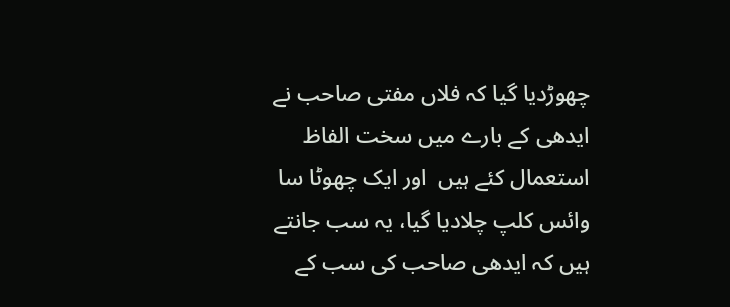چھوڑدیا گیا کہ فلاں مفتی صاحب نے ایدھی کے بارے میں سخت الفاظ استعمال کئے ہیں  اور ایک چھوٹا سا وائس کلپ چلادیا گیا، یہ سب جانتے ہیں کہ ایدھی صاحب کی سب کے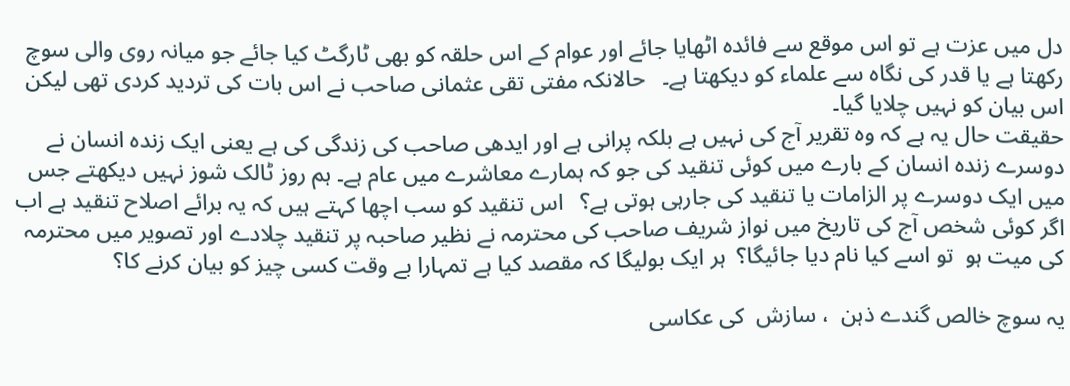دل میں عزت ہے تو اس موقع سے فائدہ اٹھایا جائے اور عوام کے اس حلقہ کو بھی ٹارگٹ کیا جائے جو میانہ روی والی سوچ رکھتا ہے یا قدر کی نگاہ سے علماء کو دیکھتا ہے۔   حالانکہ مفتی تقی عثمانی صاحب نے اس بات کی تردید کردی تھی لیکن اس بیان کو نہیں چلایا گیا۔
حقیقت حال یہ ہے کہ وہ تقریر آج کی نہیں ہے بلکہ پرانی ہے اور ایدھی صاحب کی زندگی کی ہے یعنی ایک زندہ انسان نے دوسرے زندہ انسان کے بارے میں کوئی تنقید کی جو کہ ہمارے معاشرے میں عام ہے۔ ہم روز ٹالک شوز نہیں دیکھتے جس میں ایک دوسرے پر الزامات یا تنقید کی جارہی ہوتی ہے؟   اس تنقید کو سب اچھا کہتے ہیں کہ یہ برائے اصلاح تنقید ہے اب اگر کوئی شخص آج کی تاریخ میں نواز شریف صاحب کی محترمہ نے نظیر صاحبہ پر تنقید چلادے اور تصویر میں محترمہ کی میت ہو  تو اسے کیا نام دیا جائیگا؟  ہر ایک بولیگا کہ مقصد کیا ہے تمہارا بے وقت کسی چیز کو بیان کرنے کا؟

یہ سوچ خالص گندے ذہن  ، سازش  کی عکاسی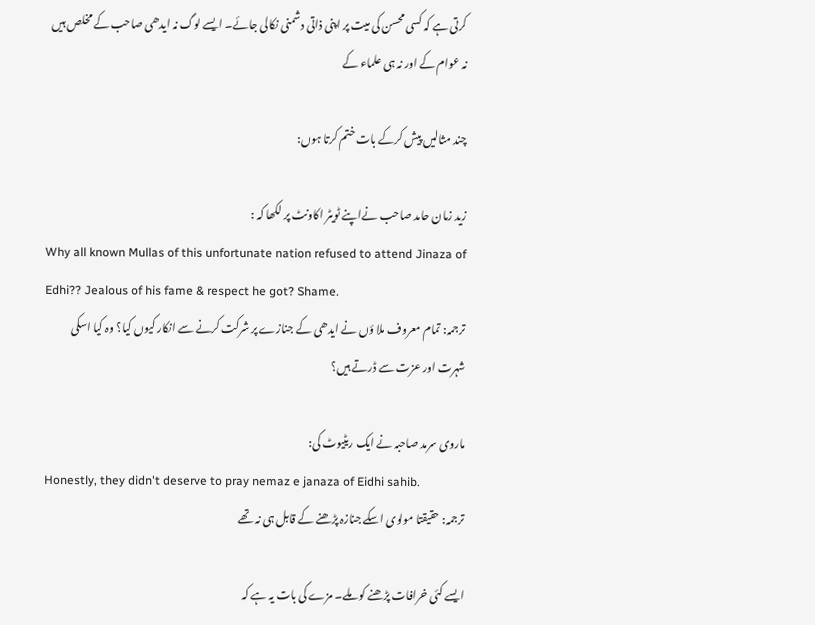کرتی ہے کہ کسی محسن کی میت پر اپنی ذاتی دشمنی نکالی جائے۔ ایسے لوگ نہ ایدھی صاحب کے مخلص ہیں نہ عوام کے اور نہ ہی علماء کے

چند مثالیں پیش کرکے بات ختم کرتا ہوں:

زید زمان حامد صاحب نےاپنے ٹویٹر اکاونٹ پر لکھا کہ :
Why all known Mullas of this unfortunate nation refused to attend Jinaza of Edhi?? Jealous of his fame & respect he got? Shame.
ترجمہ: تمام معروف ملا ؤں نے ایدھی کے جنازے پر شرکت کرنے سے انکار کیوں کیا؟ وہ کیا اسکی شہرت اور عزت سے ڈرتے ہیں؟

ماروی سرمد صاحبہ نے ایک ریٹیوٹ کی:
Honestly, they didn't deserve to pray nemaz e janaza of Eidhi sahib.
ترجمہ: حقیقتا مولوی اسکے جنازہ پڑھنے کے قابل ہی نہ تھے

ایسے کئی خرافات پڑھنے کو ملے۔ مزے کی بات یہ ہے کہ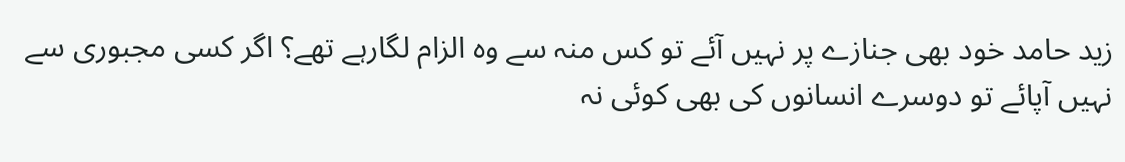زید حامد خود بھی جنازے پر نہیں آئے تو کس منہ سے وہ الزام لگارہے تھے؟ اگر کسی مجبوری سے نہیں آپائے تو دوسرے انسانوں کی بھی کوئی نہ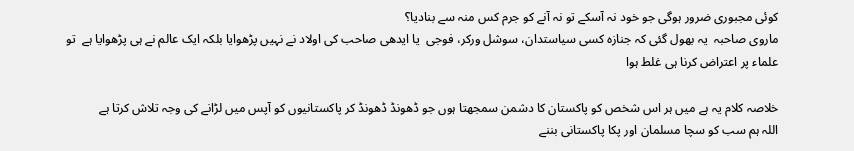کوئی مجبوری ضرور ہوگی جو خود نہ آسکے تو نہ آنے کو جرم کس منہ سے بنادیا؟
ماروی صاحبہ  یہ بھول گئی کہ جنازہ کسی سیاستدان، سوشل ورکر، فوجی  یا ایدھی صاحب کی اولاد نے نہیں پڑھوایا بلکہ ایک عالم نے ہی پڑھوایا ہے  تو علماء پر اعتراض کرنا ہی غلط ہوا

خلاصہ کلام یہ ہے میں ہر اس شخص کو پاکستان کا دشمن سمجھتا ہوں جو ڈھونڈ ڈھونڈ کر پاکستانیوں کو آپس میں لڑانے کی وجہ تلاش کرتا ہے
اللہ ہم سب کو سچا مسلمان اور پکا پاکستانی بننے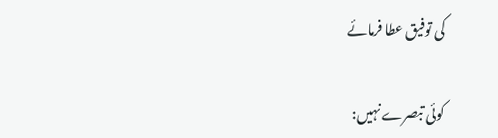کی توفیق عطا فرمائے

کوئی تبصرے نہیں: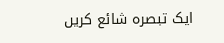ایک تبصرہ شائع کریں